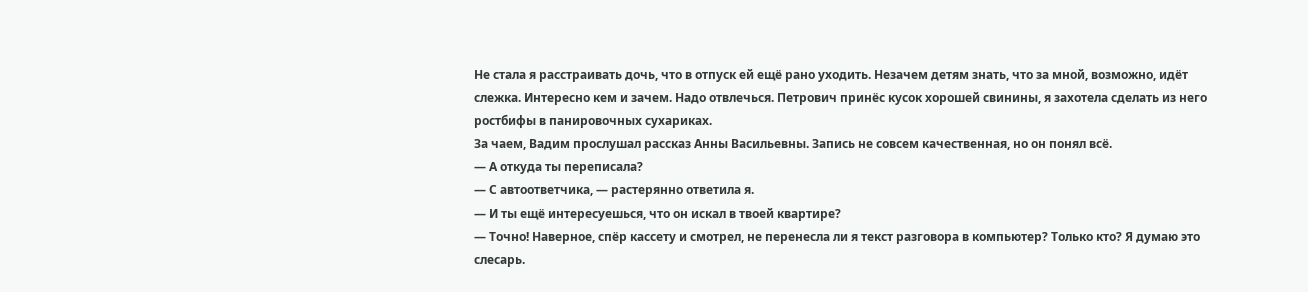Не стала я расстраивать дочь, что в отпуск ей ещё рано уходить. Незачем детям знать, что за мной, возможно, идёт слежка. Интересно кем и зачем. Надо отвлечься. Петрович принёс кусок хорошей свинины, я захотела сделать из него ростбифы в панировочных сухариках.
За чаем, Вадим прослушал рассказ Анны Васильевны. Запись не совсем качественная, но он понял всё.
— А откуда ты переписала?
— С автоответчика, — растерянно ответила я.
— И ты ещё интересуешься, что он искал в твоей квартире?
— Точно! Наверное, спёр кассету и смотрел, не перенесла ли я текст разговора в компьютер? Только кто? Я думаю это слесарь.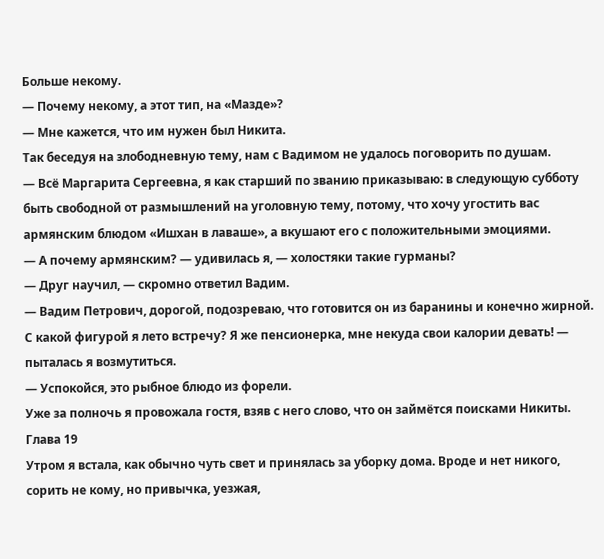Больше некому.
— Почему некому, а этот тип, на «Мазде»?
— Мне кажется, что им нужен был Никита.
Так беседуя на злободневную тему, нам с Вадимом не удалось поговорить по душам.
— Всё Маргарита Сергеевна, я как старший по званию приказываю: в следующую субботу быть свободной от размышлений на уголовную тему, потому, что хочу угостить вас армянским блюдом «Ишхан в лаваше», а вкушают его с положительными эмоциями.
— А почему армянским? — удивилась я, — холостяки такие гурманы?
— Друг научил, — скромно ответил Вадим.
— Вадим Петрович, дорогой, подозреваю, что готовится он из баранины и конечно жирной. С какой фигурой я лето встречу? Я же пенсионерка, мне некуда свои калории девать! — пыталась я возмутиться.
— Успокойся, это рыбное блюдо из форели.
Уже за полночь я провожала гостя, взяв с него слово, что он займётся поисками Никиты.
Глава 19
Утром я встала, как обычно чуть свет и принялась за уборку дома. Вроде и нет никого, сорить не кому, но привычка, уезжая,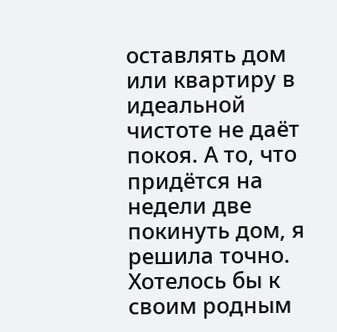оставлять дом или квартиру в идеальной чистоте не даёт покоя. А то, что придётся на недели две покинуть дом, я решила точно.
Хотелось бы к своим родным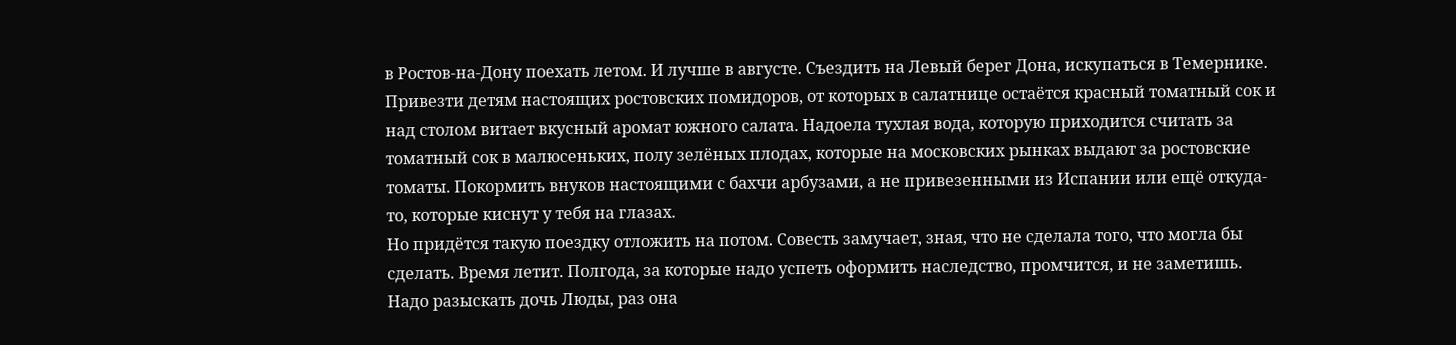в Ростов-на-Дону поехать летом. И лучше в августе. Съездить на Левый берег Дона, искупаться в Темернике. Привезти детям настоящих ростовских помидоров, от которых в салатнице остаётся красный томатный сок и над столом витает вкусный аромат южного салата. Надоела тухлая вода, которую приходится считать за томатный сок в малюсеньких, полу зелёных плодах, которые на московских рынках выдают за ростовские томаты. Покормить внуков настоящими с бахчи арбузами, а не привезенными из Испании или ещё откуда-то, которые киснут у тебя на глазах.
Но придётся такую поездку отложить на потом. Совесть замучает, зная, что не сделала того, что могла бы сделать. Время летит. Полгода, за которые надо успеть оформить наследство, промчится, и не заметишь. Надо разыскать дочь Люды, раз она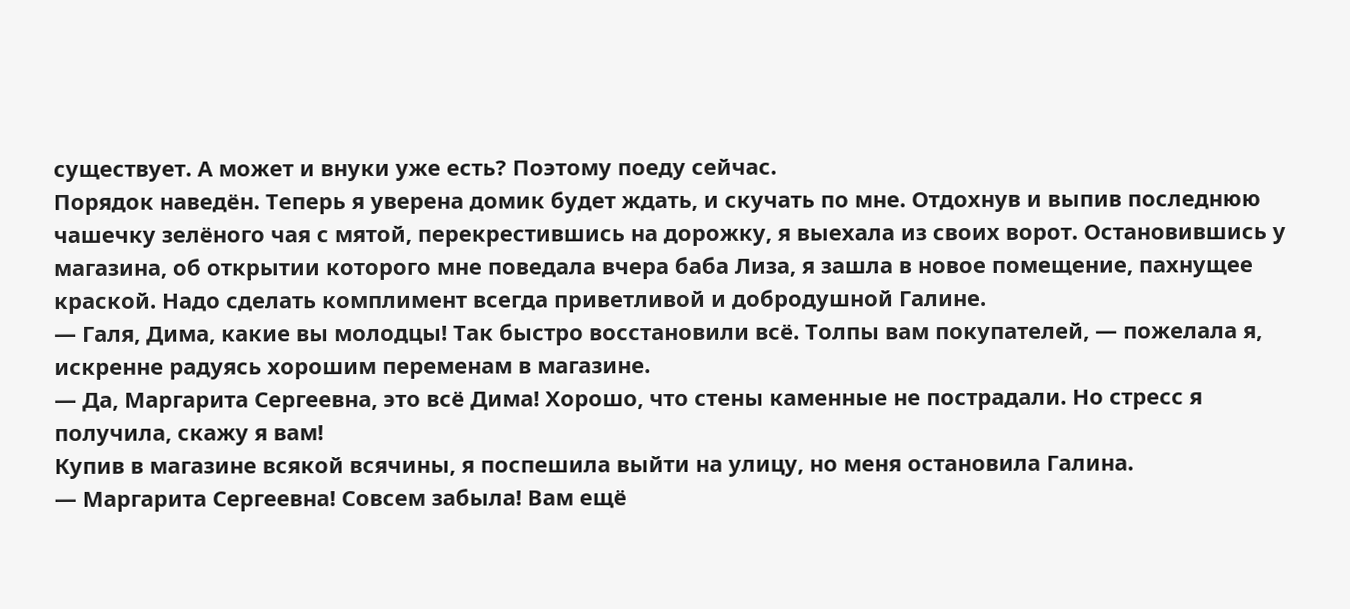существует. А может и внуки уже есть? Поэтому поеду сейчас.
Порядок наведён. Теперь я уверена домик будет ждать, и скучать по мне. Отдохнув и выпив последнюю чашечку зелёного чая с мятой, перекрестившись на дорожку, я выехала из своих ворот. Остановившись у магазина, об открытии которого мне поведала вчера баба Лиза, я зашла в новое помещение, пахнущее краской. Надо сделать комплимент всегда приветливой и добродушной Галине.
— Галя, Дима, какие вы молодцы! Так быстро восстановили всё. Толпы вам покупателей, — пожелала я, искренне радуясь хорошим переменам в магазине.
— Да, Маргарита Сергеевна, это всё Дима! Хорошо, что стены каменные не пострадали. Но стресс я получила, скажу я вам!
Купив в магазине всякой всячины, я поспешила выйти на улицу, но меня остановила Галина.
— Маргарита Сергеевна! Совсем забыла! Вам ещё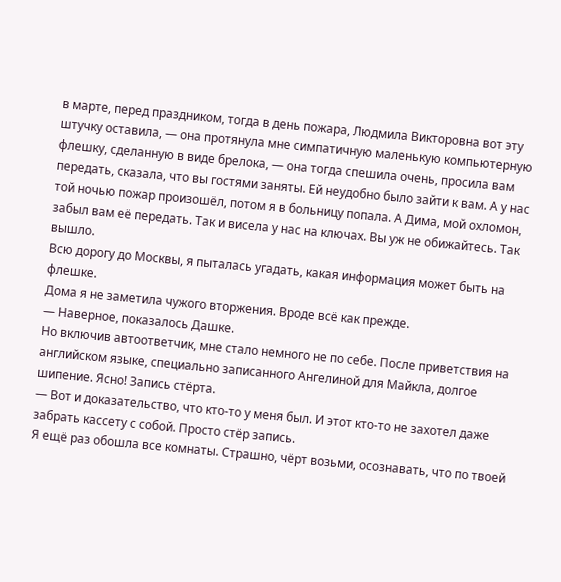в марте, перед праздником, тогда в день пожара, Людмила Викторовна вот эту штучку оставила, — она протянула мне симпатичную маленькую компьютерную флешку, сделанную в виде брелока, — она тогда спешила очень, просила вам передать, сказала, что вы гостями заняты. Ей неудобно было зайти к вам. А у нас той ночью пожар произошёл, потом я в больницу попала. А Дима, мой охломон, забыл вам её передать. Так и висела у нас на ключах. Вы уж не обижайтесь. Так вышло.
Всю дорогу до Москвы, я пыталась угадать, какая информация может быть на флешке.
Дома я не заметила чужого вторжения. Вроде всё как прежде.
— Наверное, показалось Дашке.
Но включив автоответчик, мне стало немного не по себе. После приветствия на английском языке, специально записанного Ангелиной для Майкла, долгое шипение. Ясно! Запись стёрта.
— Вот и доказательство, что кто-то у меня был. И этот кто-то не захотел даже забрать кассету с собой. Просто стёр запись.
Я ещё раз обошла все комнаты. Страшно, чёрт возьми, осознавать, что по твоей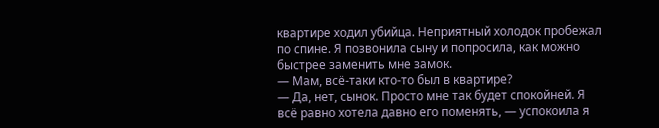квартире ходил убийца. Неприятный холодок пробежал по спине. Я позвонила сыну и попросила, как можно быстрее заменить мне замок.
— Мам, всё-таки кто-то был в квартире?
— Да, нет, сынок. Просто мне так будет спокойней. Я всё равно хотела давно его поменять, — успокоила я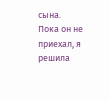сына.
Пока он не приехал, я решила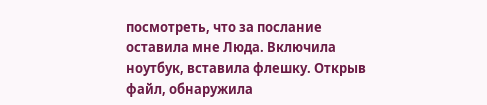посмотреть, что за послание оставила мне Люда. Включила ноутбук, вставила флешку. Открыв файл, обнаружила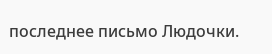последнее письмо Людочки.